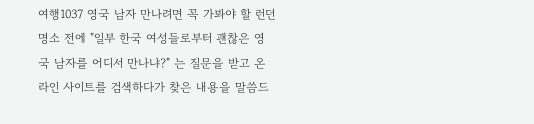여행1037 영국 남자 만나려면 꼭 가봐야 할 런던 명소 전에 "일부 한국 여성들로부터 괜찮은 영국 남자를 어디서 만나냐?" 는 질문을 받고 온라인 사이트를 검색하다가 찾은 내용을 말씀드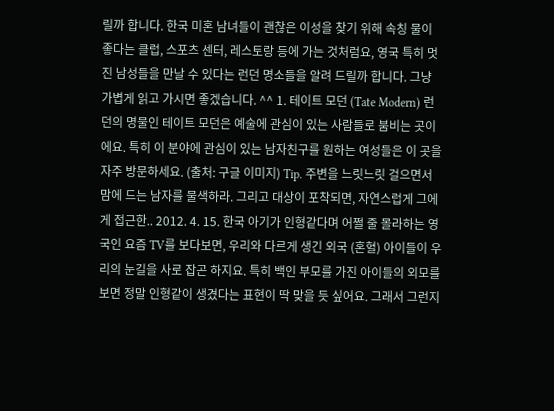릴까 합니다. 한국 미혼 남녀들이 괜찮은 이성을 찾기 위해 속칭 물이 좋다는 클럽, 스포츠 센터, 레스토랑 등에 가는 것처럼요, 영국 특히 멋진 남성들을 만날 수 있다는 런던 명소들을 알려 드릴까 합니다. 그냥 가볍게 읽고 가시면 좋겠습니다. ^^ 1. 테이트 모던 (Tate Modern) 런던의 명물인 테이트 모던은 예술에 관심이 있는 사람들로 붐비는 곳이에요. 특히 이 분야에 관심이 있는 남자친구를 원하는 여성들은 이 곳을 자주 방문하세요. (출처: 구글 이미지) Tip. 주변을 느릿느릿 걸으면서 맘에 드는 남자를 물색하라. 그리고 대상이 포착되면, 자연스럽게 그에게 접근한.. 2012. 4. 15. 한국 아기가 인형같다며 어쩔 줄 몰라하는 영국인 요즘 TV를 보다보면, 우리와 다르게 생긴 외국 (혼혈) 아이들이 우리의 눈길을 사로 잡곤 하지요. 특히 백인 부모를 가진 아이들의 외모를 보면 정말 인형같이 생겼다는 표현이 딱 맞을 듯 싶어요. 그래서 그런지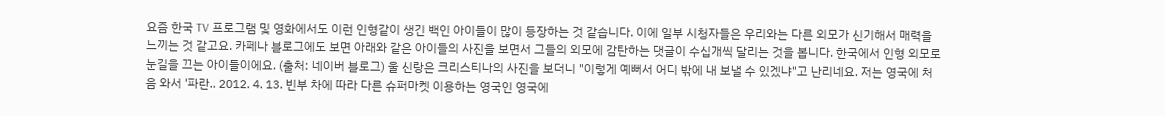요즘 한국 TV 프로그램 및 영화에서도 이런 인형같이 생긴 백인 아이들이 많이 등장하는 것 같습니다. 이에 일부 시청자들은 우리와는 다른 외모가 신기해서 매력을 느끼는 것 같고요. 카페나 블로그에도 보면 아래와 같은 아이들의 사진을 보면서 그들의 외모에 감탄하는 댓글이 수십개씩 달리는 것을 봅니다. 한국에서 인형 외모로 눈길을 끄는 아이들이에요. (출처: 네이버 블로그) 울 신랑은 크리스티나의 사진을 보더니 "이렇게 예뻐서 어디 밖에 내 보낼 수 있겠냐"고 난리네요. 저는 영국에 처음 와서 '파란.. 2012. 4. 13. 빈부 차에 따라 다른 슈퍼마켓 이용하는 영국인 영국에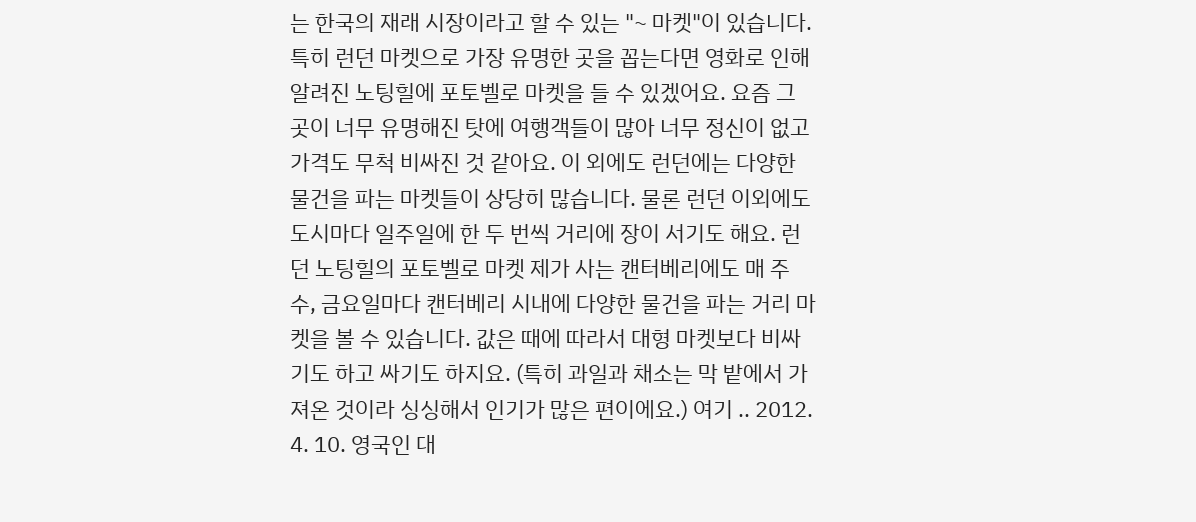는 한국의 재래 시장이라고 할 수 있는 "~ 마켓"이 있습니다. 특히 런던 마켓으로 가장 유명한 곳을 꼽는다면 영화로 인해 알려진 노팅힐에 포토벨로 마켓을 들 수 있겠어요. 요즘 그 곳이 너무 유명해진 탓에 여행객들이 많아 너무 정신이 없고 가격도 무척 비싸진 것 같아요. 이 외에도 런던에는 다양한 물건을 파는 마켓들이 상당히 많습니다. 물론 런던 이외에도 도시마다 일주일에 한 두 번씩 거리에 장이 서기도 해요. 런던 노팅힐의 포토벨로 마켓 제가 사는 캔터베리에도 매 주 수, 금요일마다 캔터베리 시내에 다양한 물건을 파는 거리 마켓을 볼 수 있습니다. 값은 때에 따라서 대형 마켓보다 비싸기도 하고 싸기도 하지요. (특히 과일과 채소는 막 밭에서 가져온 것이라 싱싱해서 인기가 많은 편이에요.) 여기 .. 2012. 4. 10. 영국인 대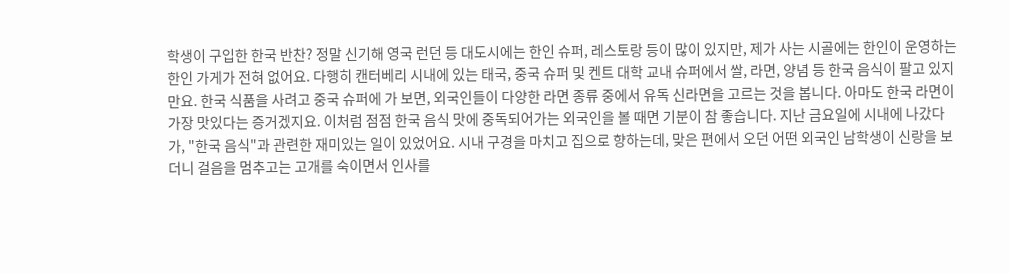학생이 구입한 한국 반찬? 정말 신기해 영국 런던 등 대도시에는 한인 슈퍼, 레스토랑 등이 많이 있지만, 제가 사는 시골에는 한인이 운영하는 한인 가게가 전혀 없어요. 다행히 캔터베리 시내에 있는 태국, 중국 슈퍼 및 켄트 대학 교내 슈퍼에서 쌀, 라면, 양념 등 한국 음식이 팔고 있지만요. 한국 식품을 사려고 중국 슈퍼에 가 보면, 외국인들이 다양한 라면 종류 중에서 유독 신라면을 고르는 것을 봅니다. 아마도 한국 라면이 가장 맛있다는 증거겠지요. 이처럼 점점 한국 음식 맛에 중독되어가는 외국인을 볼 때면 기분이 참 좋습니다. 지난 금요일에 시내에 나갔다가, "한국 음식"과 관련한 재미있는 일이 있었어요. 시내 구경을 마치고 집으로 향하는데, 맞은 편에서 오던 어떤 외국인 남학생이 신랑을 보더니 걸음을 멈추고는 고개를 숙이면서 인사를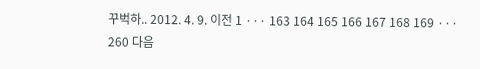꾸벅하.. 2012. 4. 9. 이전 1 ··· 163 164 165 166 167 168 169 ··· 260 다음